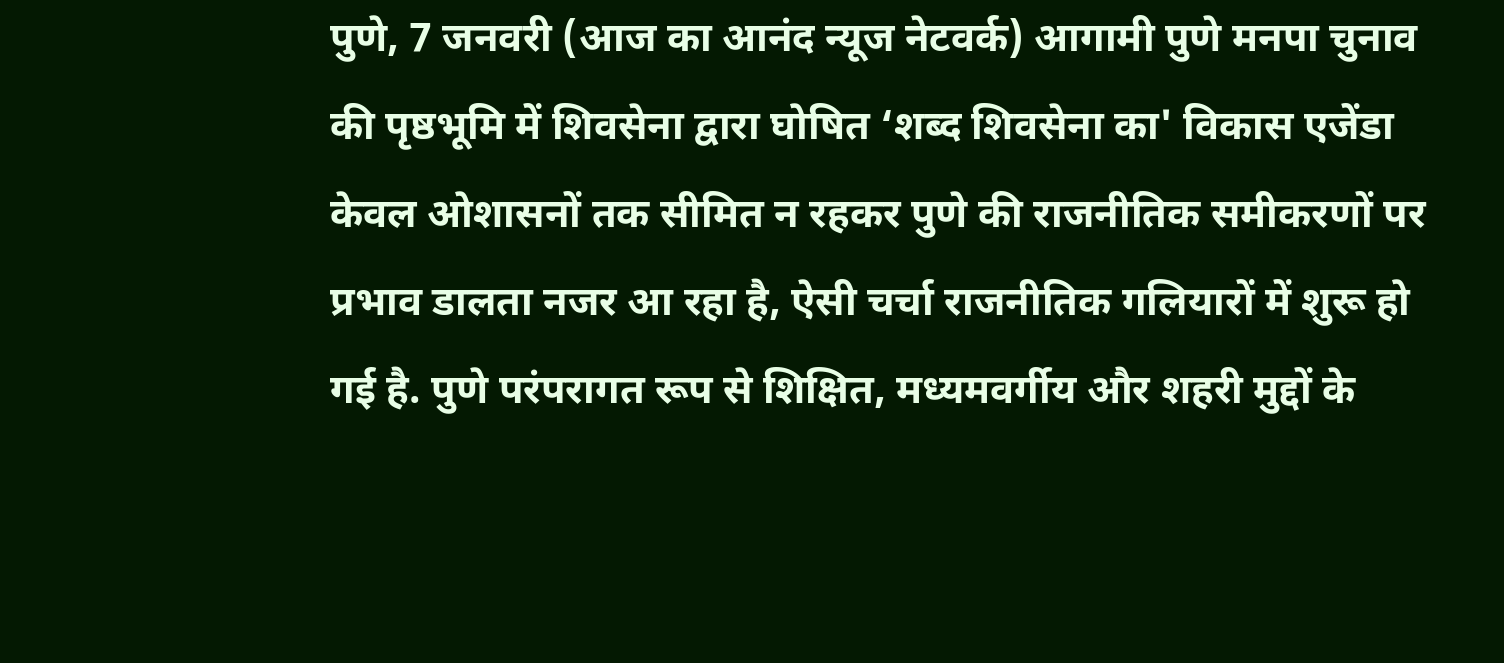पुणे, 7 जनवरी (आज का आनंद न्यूज नेटवर्क) आगामी पुणे मनपा चुनाव की पृष्ठभूमि में शिवसेना द्वारा घोषित ‘शब्द शिवसेना का' विकास एजेंडा केवल ओशासनों तक सीमित न रहकर पुणे की राजनीतिक समीकरणों पर प्रभाव डालता नजर आ रहा है, ऐसी चर्चा राजनीतिक गलियारों में शुरू हो गई है. पुणे परंपरागत रूप से शिक्षित, मध्यमवर्गीय और शहरी मुद्दों के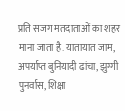प्रति सजग मतदाताओं का शहर माना जाता है. यातायात जाम, अपर्याप्त बुनियादी ढांचा, झुग्गी पुनर्वास, शिक्षा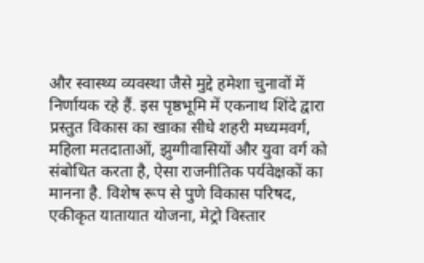और स्वास्थ्य व्यवस्था जैसे मुद्दे हमेशा चुनावों में निर्णायक रहे हैं. इस पृष्ठभूमि में एकनाथ शिंदे द्वारा प्रस्तुत विकास का खाका सीधे शहरी मध्यमवर्ग, महिला मतदाताओं, झुग्गीवासियों और युवा वर्ग को संबोधित करता है, ऐसा राजनीतिक पर्यवेक्षकों का मानना है. विशेष रूप से पुणे विकास परिषद, एकीकृत यातायात योजना, मेट्रो विस्तार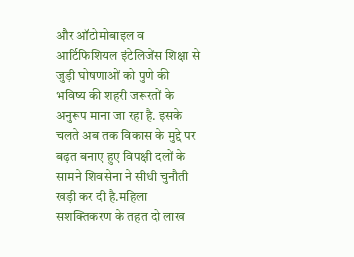और ऑटोमोबाइल व आर्टिफिशियल इंटेलिजेंस शिक्षा से जुड़ी घोषणाओं को पुणे की भविष्य की शहरी जरूरतों के अनुरूप माना जा रहा है. इसके चलते अब तक विकास के मुद्दे पर बढ़त बनाए हुए विपक्षी दलों के सामने शिवसेना ने सीधी चुनौती खड़ी कर दी है.महिला सशक्तिकरण के तहत दो लाख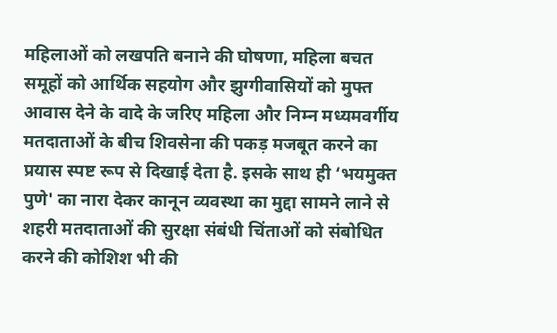महिलाओं को लखपति बनाने की घोषणा, महिला बचत समूहों को आर्थिक सहयोग और झुग्गीवासियों को मुफ्त आवास देने के वादे के जरिए महिला और निम्न मध्यमवर्गीय मतदाताओं के बीच शिवसेना की पकड़ मजबूत करने का प्रयास स्पष्ट रूप से दिखाई देता है. इसके साथ ही ‘भयमुक्त पुणे' का नारा देकर कानून व्यवस्था का मुद्दा सामने लाने से शहरी मतदाताओं की सुरक्षा संबंधी चिंताओं को संबोधित करने की कोशिश भी की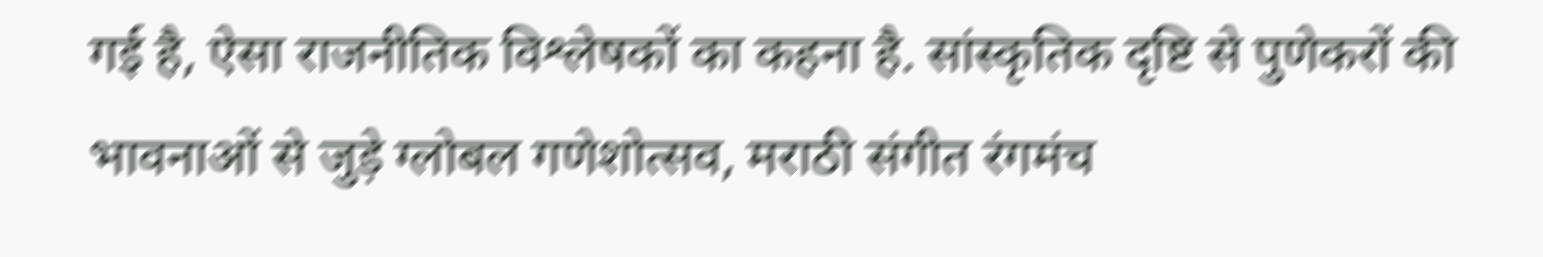गई है, ऐसा राजनीतिक विश्लेषकों का कहना है. सांस्कृतिक दृष्टि से पुणेकरों की भावनाओं से जुड़े ग्लोबल गणेशोत्सव, मराठी संगीत रंगमंच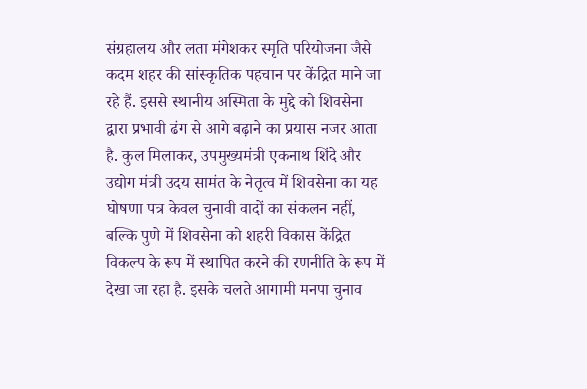संग्रहालय और लता मंगेशकर स्मृति परियोजना जैसे कदम शहर की सांस्कृतिक पहचान पर केंद्रित माने जा रहे हैं. इससे स्थानीय अस्मिता के मुद्दे को शिवसेना द्वारा प्रभावी ढंग से आगे बढ़ाने का प्रयास नजर आता है. कुल मिलाकर, उपमुख्यमंत्री एकनाथ शिंदे और उद्योग मंत्री उदय सामंत के नेतृत्व में शिवसेना का यह घोषणा पत्र केवल चुनावी वादों का संकलन नहीं, बल्कि पुणे में शिवसेना को शहरी विकास केंद्रित विकल्प के रूप में स्थापित करने की रणनीति के रूप में देखा जा रहा है. इसके चलते आगामी मनपा चुनाव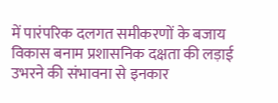में पारंपरिक दलगत समीकरणों के बजाय विकास बनाम प्रशासनिक दक्षता की लड़ाई उभरने की संभावना से इनकार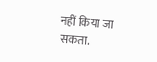नहीं किया जा सकता.